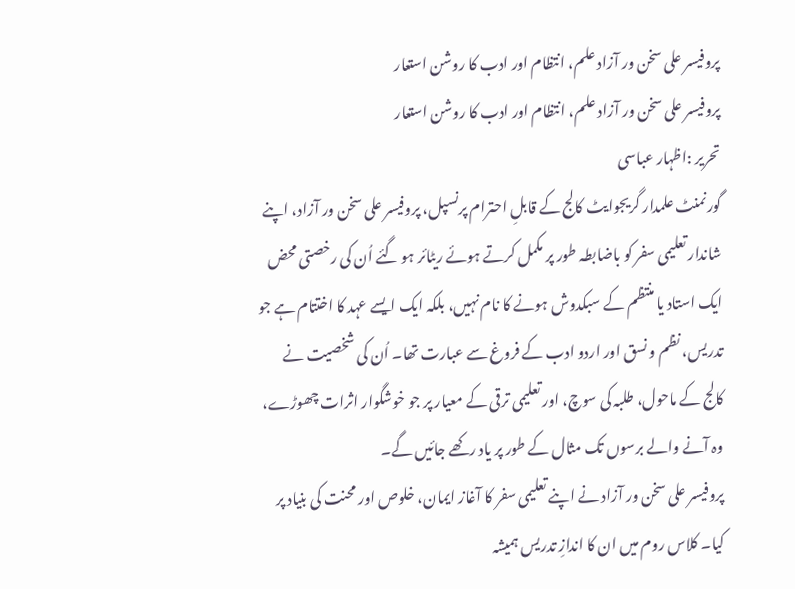پروفیسر علی سخن ور آزاد علم، انتظام اور ادب کا روشن استعار
پروفیسر علی سخن ور آزاد علم، انتظام اور ادب کا روشن استعار
تحریر :اظہار عباسی
گورنمنٹ علمدار گریجوایٹ کالج کے قابلِ احترام پرنسپل، پروفیسر علی سخن ور آزاد، اپنے
شاندار تعلیمی سفر کو باضابطہ طور پر مکمل کرتے ہوئے ریٹائر ہو گئے اُن کی رخصتی محض ایک استاد یا منتظم کے سبکدوش ہونے کا نام نہیں، بلکہ ایک ایسے عہد کا اختتام ہے جو تدریس، نظم و نسق اور اردو ادب کے فروغ سے عبارت تھا۔ اُن کی شخصیت نے کالج کے ماحول، طلبہ کی سوچ، اور تعلیمی ترقی کے معیار پر جو خوشگوار اثرات چھوڑے، وہ آنے والے برسوں تک مثال کے طور پر یاد رکھے جائیں گے۔
پروفیسر علی سخن ور آزاد نے اپنے تعلیمی سفر کا آغاز ایمان، خلوص اور محنت کی بنیاد پر کیا۔ کلاس روم میں ان کا اندازِ تدریس ہمیشہ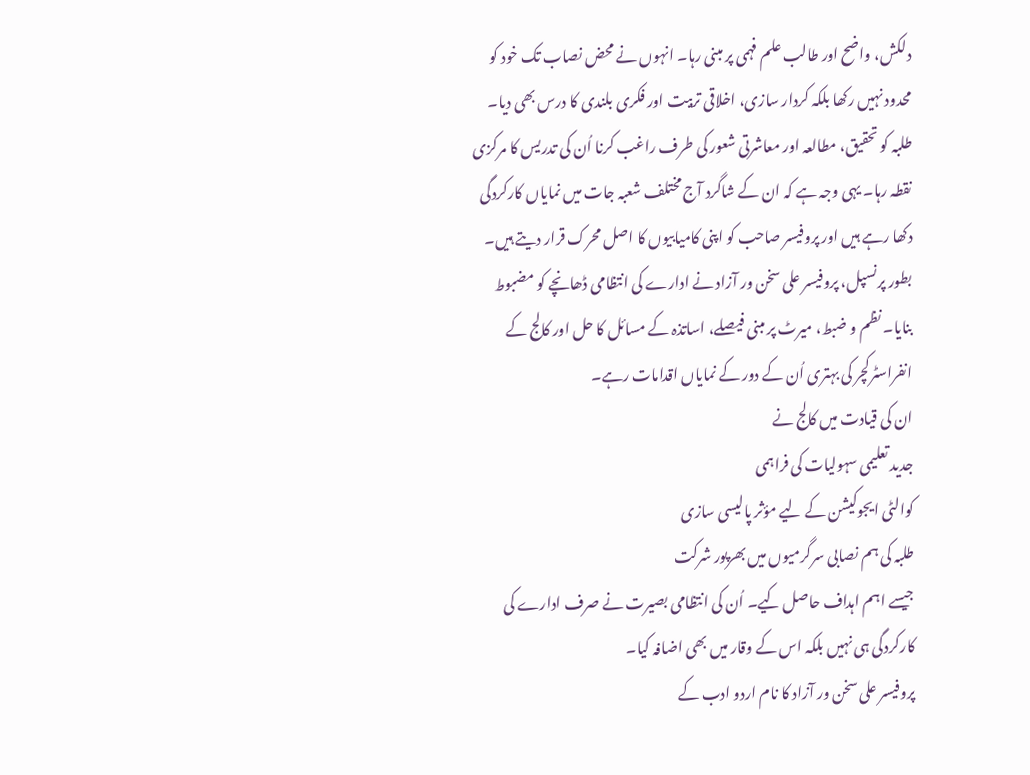دلکش، واضح اور طالب علم فہمی پر مبنی رہا۔ انہوں نے محض نصاب تک خود کو محدود نہیں رکھا بلکہ کردار سازی، اخلاقی تربیت اور فکری بلندی کا درس بھی دیا۔
طلبہ کو تحقیق، مطالعہ اور معاشرتی شعور کی طرف راغب کرنا اُن کی تدریس کا مرکزی نقطہ رہا۔ یہی وجہ ہے کہ ان کے شاگرد آج مختلف شعبہ جات میں نمایاں کارکردگی دکھا رہے ہیں اور پروفیسر صاحب کو اپنی کامیابیوں کا اصل محرک قرار دیتے ہیں۔
بطور پرنسپل، پروفیسر علی سخن ور آزاد نے ادارے کی انتظامی ڈھانچے کو مضبوط بنایا۔ نظم و ضبط، میرٹ پر مبنی فیصلے، اساتذہ کے مسائل کا حل اور کالج کے انفراسٹرکچر کی بہتری اُن کے دور کے نمایاں اقدامات رہے۔
ان کی قیادت میں کالج نے
جدید تعلیمی سہولیات کی فراہمی
کوالٹی ایجوکیشن کے لیے مؤثر پالیسی سازی
طلبہ کی ہم نصابی سرگرمیوں میں بھرپور شرکت
جیسے اہم اہداف حاصل کیے۔ اُن کی انتظامی بصیرت نے صرف ادارے کی کارکردگی ہی نہیں بلکہ اس کے وقار میں بھی اضافہ کیا۔
پروفیسر علی سخن ور آزاد کا نام اردو ادب کے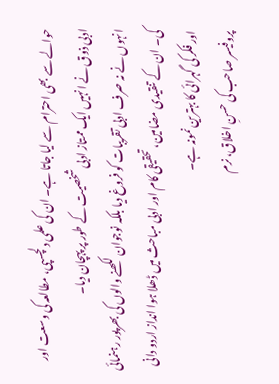حوالے سے بھی احترام سے لیا جاتا ہے۔ ان کی علمی دلچسپی، مطالعہ کی وسعت اور ادبی ذوق نے انہیں ایک ممتاز ادبی شخصیت کے طور پر پہچان دیا۔
انہوں نے نہ صرف ادبی تقریبات کو فروغ دیا بلکہ نوجوان لکھنے والوں کی بھرپور رہنمائی کی۔ ان کے تنقیدی مضامین، تحقیقی کام اور ادبی مباحث میں ڈھلا ہوا انداز اردو دانی اور فکر کی گہرائی کا بہترین نمونہ ہے۔
پروفیسر صاحب کی حسنِ اخلاق، نرم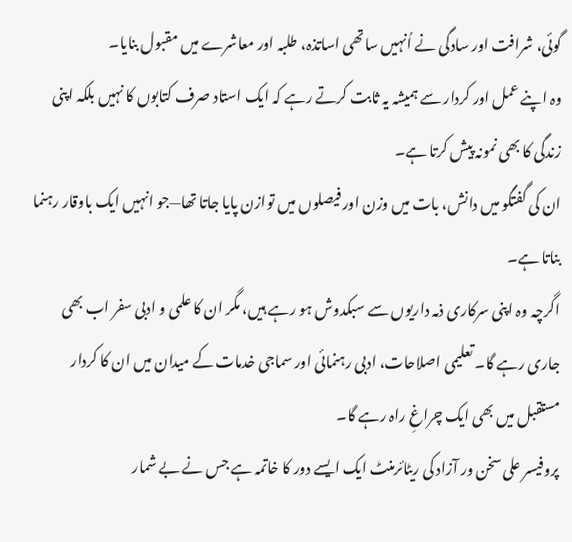گوئی، شرافت اور سادگی نے اُنہیں ساتھی اساتذہ، طلبہ اور معاشرے میں مقبول بنایا۔
وہ اپنے عمل اور کردار سے ہمیشہ یہ ثابت کرتے رہے کہ ایک استاد صرف کتابوں کا نہیں بلکہ اپنی زندگی کا بھی نمونہ پیش کرتا ہے۔
ان کی گفتگو میں دانش، بات میں وزن اور فیصلوں میں توازن پایا جاتا تھا—جو انہیں ایک باوقار رہنما بناتا ہے۔
اگرچہ وہ اپنی سرکاری ذمہ داریوں سے سبکدوش ہو رہے ہیں، مگر ان کا علمی و ادبی سفر اب بھی جاری رہے گا۔ تعلیمی اصلاحات، ادبی رہنمائی اور سماجی خدمات کے میدان میں ان کا کردار مستقبل میں بھی ایک چراغِ راہ رہے گا۔
پروفیسر علی سخن ور آزاد کی ریٹائرمنٹ ایک ایسے دور کا خاتمہ ہے جس نے بے شمار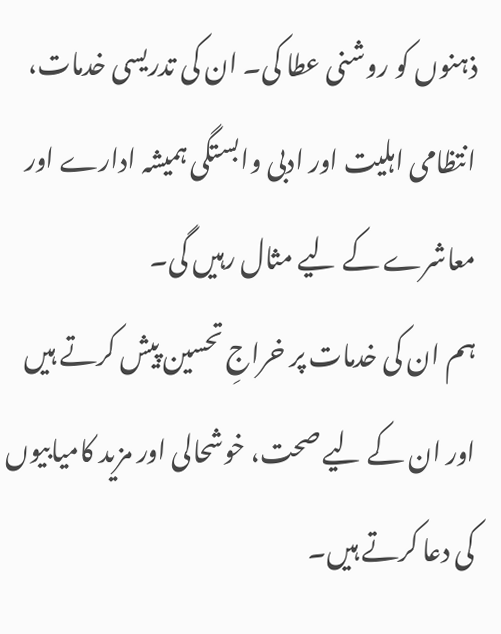ذہنوں کو روشنی عطا کی۔ ان کی تدریسی خدمات، انتظامی اہلیت اور ادبی وابستگی ہمیشہ ادارے اور معاشرے کے لیے مثال رہیں گی۔
ہم ان کی خدمات پر خراجِ تحسین پیش کرتے ہیں اور ان کے لیے صحت، خوشحالی اور مزید کامیابیوں کی دعا کرتے ہیں۔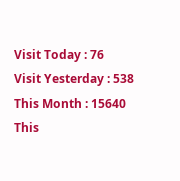Visit Today : 76
Visit Yesterday : 538
This Month : 15640
This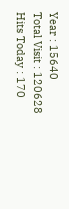Year : 15640
Total Visit : 120628
Hits Today : 170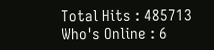Total Hits : 485713
Who's Online : 6